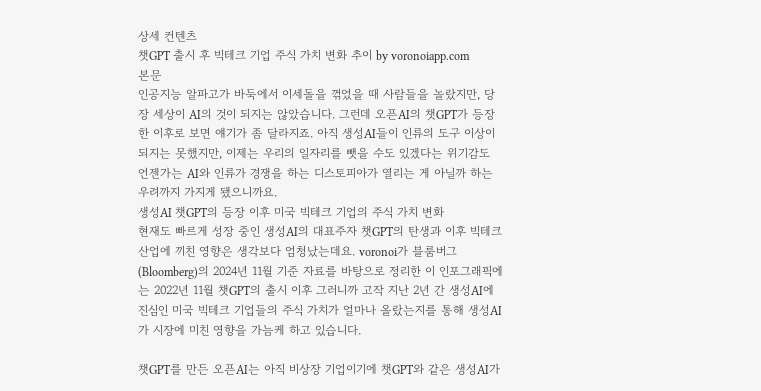상세 컨텐츠
챗GPT 출시 후 빅테크 기업 주식 가치 변화 추이 by voronoiapp.com
본문
인공지능 알파고가 바둑에서 이세돌을 꺾었을 때 사람들을 놀랐지만, 당장 세상이 AI의 것이 되지는 않았습니다. 그런데 오픈AI의 챗GPT가 등장한 이후로 보면 얘기가 좀 달라지죠. 아직 생성AI들이 인류의 도구 이상이 되지는 못했지만, 이제는 우리의 일자리를 뺏을 수도 있겠다는 위기감도 언젠가는 AI와 인류가 경쟁을 하는 디스토피아가 열리는 게 아닐까 하는 우려까지 가지게 됐으니까요.
생성AI 챗GPT의 등장 이후 미국 빅테크 기업의 주식 가치 변화
현재도 빠르게 성장 중인 생성AI의 대표주자 챗GPT의 탄생과 이후 빅테크 산업에 끼친 영향은 생각보다 엄청났는데요. voronoi가 블룸버그(Bloomberg)의 2024년 11월 기준 자료를 바탕으로 정리한 이 인포그래픽에는 2022년 11월 챗GPT의 출시 이후 그러니까 고작 지난 2년 간 생성AI에 진심인 미국 빅테크 기업들의 주식 가치가 얼마나 올랐는지를 통해 생성AI가 시장에 미친 영향을 가늠케 하고 있습니다.

챗GPT를 만든 오픈AI는 아직 비상장 기업이기에 챗GPT와 같은 생성AI가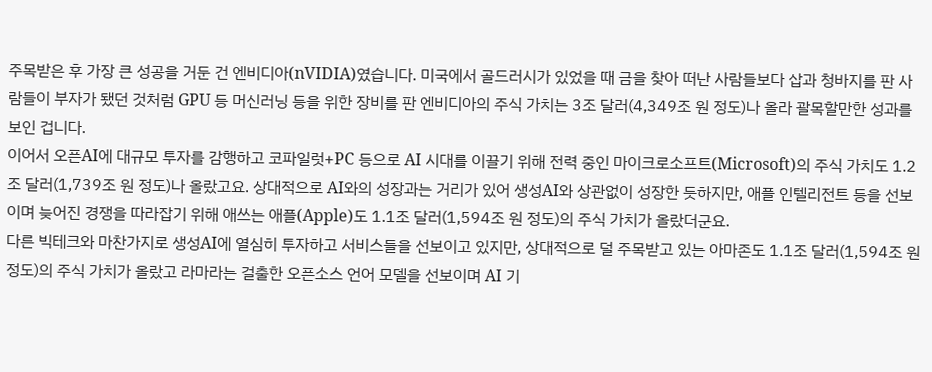주목받은 후 가장 큰 성공을 거둔 건 엔비디아(nVIDIA)였습니다. 미국에서 골드러시가 있었을 때 금을 찾아 떠난 사람들보다 삽과 청바지를 판 사람들이 부자가 됐던 것처럼 GPU 등 머신러닝 등을 위한 장비를 판 엔비디아의 주식 가치는 3조 달러(4,349조 원 정도)나 올라 괄목할만한 성과를 보인 겁니다.
이어서 오픈AI에 대규모 투자를 감행하고 코파일럿+PC 등으로 AI 시대를 이끌기 위해 전력 중인 마이크로소프트(Microsoft)의 주식 가치도 1.2조 달러(1,739조 원 정도)나 올랐고요. 상대적으로 AI와의 성장과는 거리가 있어 생성AI와 상관없이 성장한 듯하지만, 애플 인텔리전트 등을 선보이며 늦어진 경쟁을 따라잡기 위해 애쓰는 애플(Apple)도 1.1조 달러(1,594조 원 정도)의 주식 가치가 올랐더군요.
다른 빅테크와 마찬가지로 생성AI에 열심히 투자하고 서비스들을 선보이고 있지만, 상대적으로 덜 주목받고 있는 아마존도 1.1조 달러(1,594조 원 정도)의 주식 가치가 올랐고 라마라는 걸출한 오픈소스 언어 모델을 선보이며 AI 기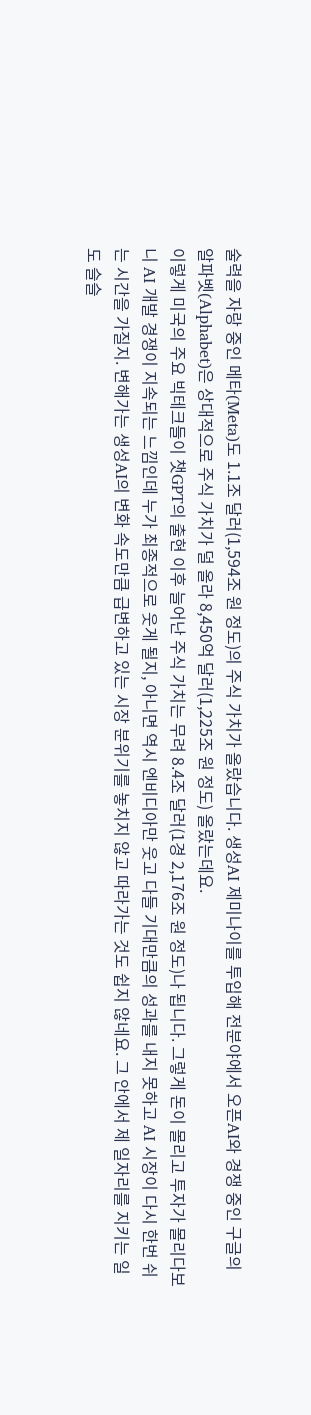술력을 자랑 중인 메타(Meta)도 1.1조 달러(1,594조 원 정도)의 주식 가치가 올랐습니다. 생성AI 제미나이를 투입해 전분야에서 오픈AI와 경쟁 중인 구글의 알파벳(Alphabet)은 상대적으로 주식 가치가 덜 올라 8,450억 달러(1,225조 원 정도) 올랐는데요.
이렇게 미국의 주요 빅테크들이 챗GPT의 출현 이후 늘어난 주식 가치는 무려 8.4조 달러(1경 2,176조 원 정도)나 됩니다. 그렇게 돈이 몰리고 투자가 몰리다보니 AI 개발 경쟁이 지속되는 느낌인데 누가 최종적으로 웃게 될지, 아니면 역시 엔비디아만 웃고 다들 기대만큼의 성과를 내지 못하고 AI 시장이 다시 한번 쉬는 시간을 가질지. 변해가는 생성AI의 변화 속도만큼 급변하고 있는 시장 분위기를 놓치지 않고 따라가는 것도 쉽지 않네요. 그 안에서 제 일자리를 지키는 일도 슬슬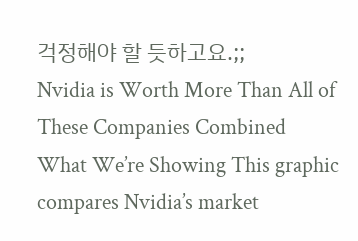걱정해야 할 듯하고요.;;
Nvidia is Worth More Than All of These Companies Combined
What We’re Showing This graphic compares Nvidia’s market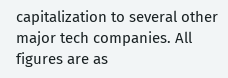capitalization to several other major tech companies. All figures are as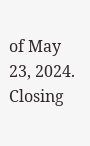of May 23, 2024. Closing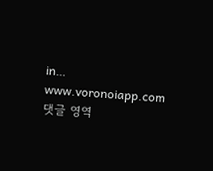in…
www.voronoiapp.com
댓글 영역